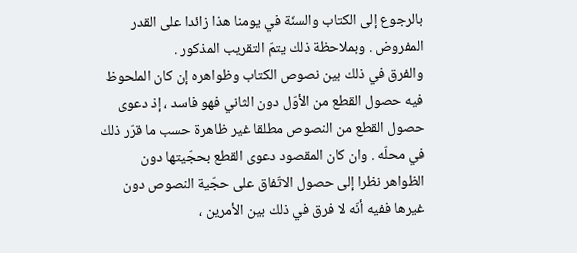بالرجوع إلى الكتاب والسنّة في يومنا هذا زائدا على القدر المفروض . وبملاحظة ذلك يتمّ التقريب المذكور .
والفرق في ذلك بين نصوص الكتاب وظواهره إن كان الملحوظ فيه حصول القطع من الأوّل دون الثاني فهو فاسد ، إذ دعوى حصول القطع من النصوص مطلقا غير ظاهرة حسب ما قرّر ذلك في محلّه . وان كان المقصود دعوى القطع بحجّيتها دون الظواهر نظرا إلى حصول الاتّفاق على حجّية النصوص دون غيرها ففيه أنّه لا فرق في ذلك بين الأمرين ،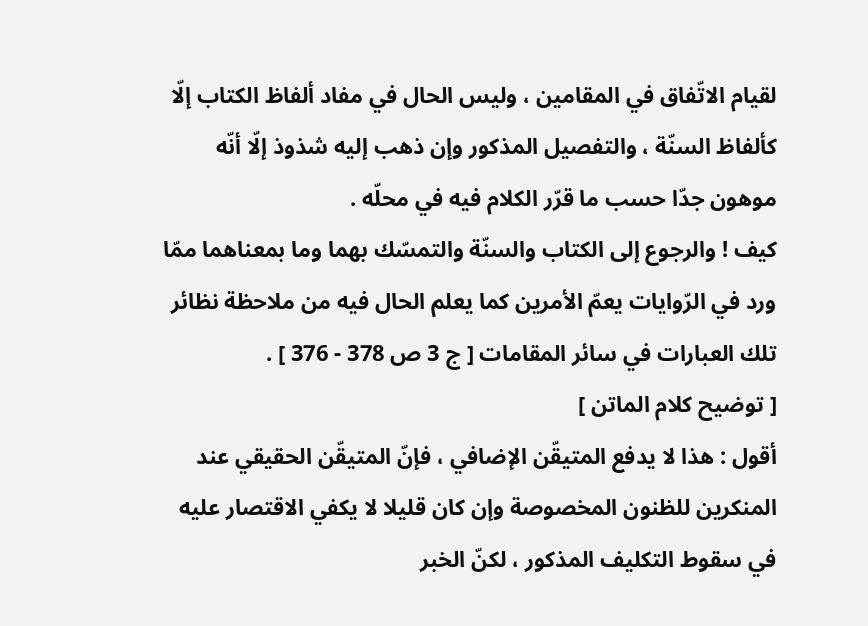لقيام الاتّفاق في المقامين ، وليس الحال في مفاد ألفاظ الكتاب إلّا كألفاظ السنّة ، والتفصيل المذكور وإن ذهب إليه شذوذ إلّا أنّه موهون جدّا حسب ما قرّر الكلام فيه في محلّه .
كيف ! والرجوع إلى الكتاب والسنّة والتمسّك بهما وما بمعناهما ممّا ورد في الرّوايات يعمّ الأمرين كما يعلم الحال فيه من ملاحظة نظائر تلك العبارات في سائر المقامات [ ج 3 ص 378 - 376 ] .
[ توضيح كلام الماتن ]
أقول : هذا لا يدفع المتيقّن الإضافي ، فإنّ المتيقّن الحقيقي عند المنكرين للظنون المخصوصة وإن كان قليلا لا يكفي الاقتصار عليه في سقوط التكليف المذكور ، لكنّ الخبر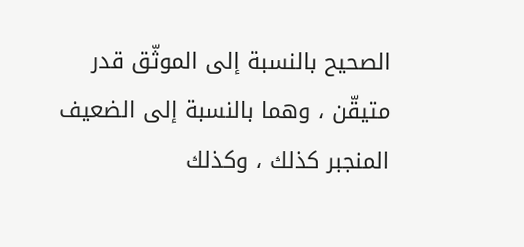الصحيح بالنسبة إلى الموثّق قدر متيقّن ، وهما بالنسبة إلى الضعيف المنجبر كذلك ، وكذلك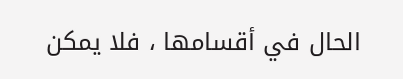الحال في أقسامها ، فلا يمكن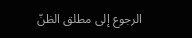الرجوع إلى مطلق الظنّ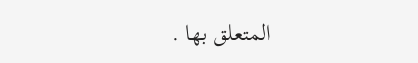المتعلق بها .